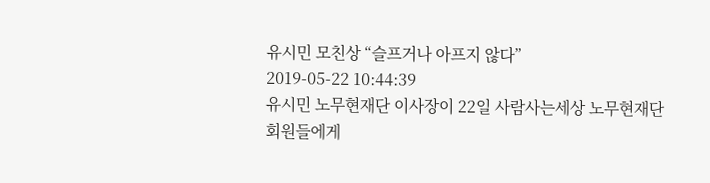유시민 모친상 “슬프거나 아프지 않다”
2019-05-22 10:44:39
유시민 노무현재단 이사장이 22일 사람사는세상 노무현재단 회원들에게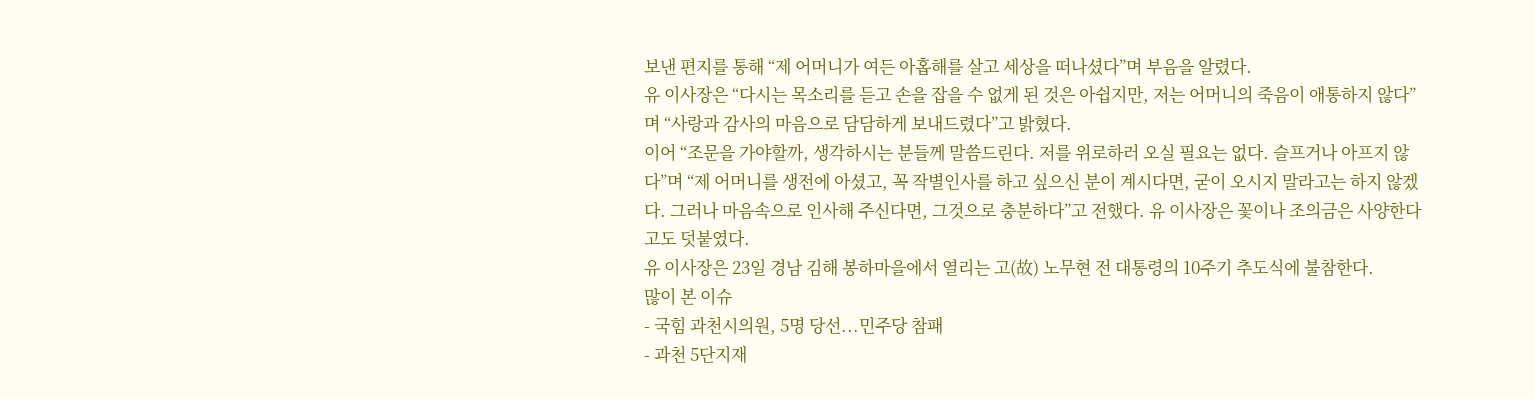보낸 편지를 통해 “제 어머니가 여든 아홉해를 살고 세상을 떠나셨다”며 부음을 알렸다.
유 이사장은 “다시는 목소리를 듣고 손을 잡을 수 없게 된 것은 아쉽지만, 저는 어머니의 죽음이 애통하지 않다”며 “사랑과 감사의 마음으로 담담하게 보내드렸다”고 밝혔다.
이어 “조문을 가야할까, 생각하시는 분들께 말씀드린다. 저를 위로하러 오실 필요는 없다. 슬프거나 아프지 않다”며 “제 어머니를 생전에 아셨고, 꼭 작별인사를 하고 싶으신 분이 계시다면, 굳이 오시지 말라고는 하지 않겠다. 그러나 마음속으로 인사해 주신다면, 그것으로 충분하다”고 전했다. 유 이사장은 꽃이나 조의금은 사양한다고도 덧붙였다.
유 이사장은 23일 경남 김해 봉하마을에서 열리는 고(故) 노무현 전 대통령의 10주기 추도식에 불참한다.
많이 본 이슈
- 국힘 과천시의원, 5명 당선...민주당 참패
- 과천 5단지재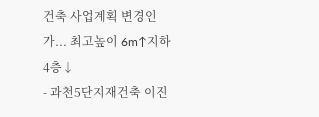건축 사업계획 변경인가... 최고높이 6m↑지하 4층↓
- 과천5단지재건축 이진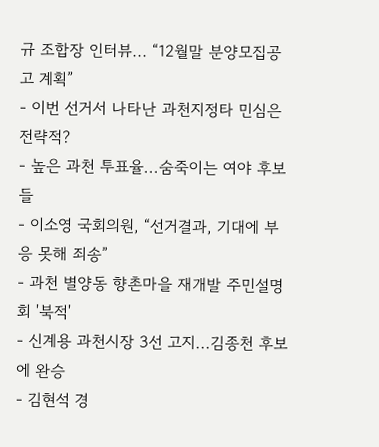규 조합장 인터뷰... “12월말 분양모집공고 계획”
- 이번 선거서 나타난 과천지정타 민심은 전략적?
- 높은 과천 투표율...숨죽이는 여야 후보들
- 이소영 국회의원, “선거결과, 기대에 부응 못해 죄송”
- 과천 별양동 향촌마을 재개발 주민설명회 '북적'
- 신계용 과천시장 3선 고지...김종천 후보에 완승
- 김현석 경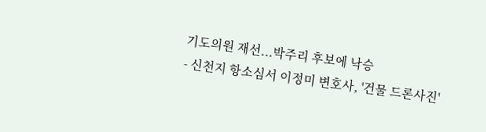기도의원 재선...박주리 후보에 낙승
- 신천지 항소심서 이정미 변호사, '건물 드론사진'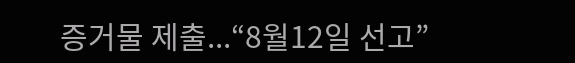증거물 제출...“8월12일 선고”